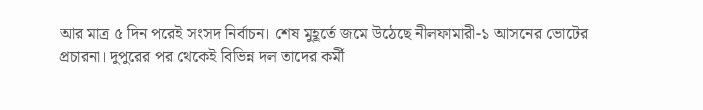আর মাত্র ৫ দিন পরেই সংসদ নির্বাচন। শেষ মুহূর্তে জমে উঠেছে নীলফামারী-১ আসনের ভোটের প্রচারনা। দুপুরের পর থেকেই বিভিন্ন দল তাদের কর্মী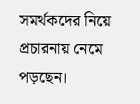সমর্থকদের নিয়ে প্রচারনায় নেমে পড়ছেন।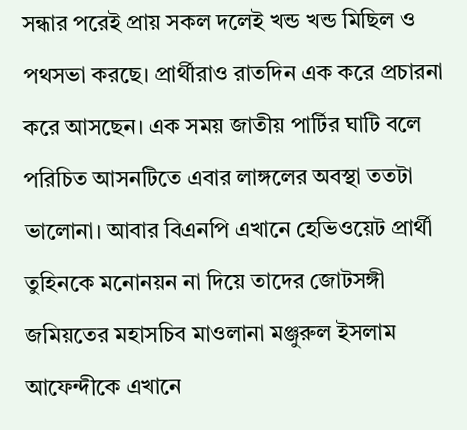সন্ধার পরেই প্রায় সকল দলেই খন্ড খন্ড মিছিল ও পথসভা করছে। প্রার্থীরাও রাতদিন এক করে প্রচারনা করে আসছেন। এক সময় জাতীয় পার্টির ঘাটি বলে পরিচিত আসনটিতে এবার লাঙ্গলের অবস্থা ততটা ভালোনা। আবার বিএনপি এখানে হেভিওয়েট প্রার্থী তুহিনকে মনোনয়ন না দিয়ে তাদের জোটসঙ্গী জমিয়তের মহাসচিব মাওলানা মঞ্জুরুল ইসলাম আফেন্দীকে এখানে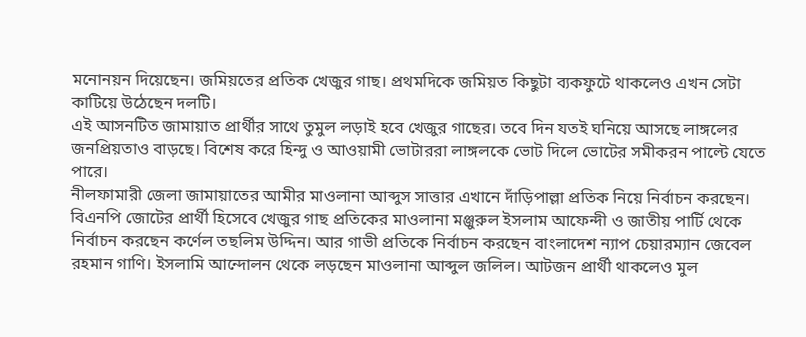মনোনয়ন দিয়েছেন। জমিয়তের প্রতিক খেজুর গাছ। প্রথমদিকে জমিয়ত কিছুটা ব্যকফুটে থাকলেও এখন সেটা কাটিয়ে উঠেছেন দলটি।
এই আসনটিত জামায়াত প্রার্থীর সাথে তুমুল লড়াই হবে খেজুর গাছের। তবে দিন যতই ঘনিয়ে আসছে লাঙ্গলের জনপ্রিয়তাও বাড়ছে। বিশেষ করে হিন্দু ও আওয়ামী ভোটাররা লাঙ্গলকে ভোট দিলে ভোটের সমীকরন পাল্টে যেতে পারে।
নীলফামারী জেলা জামায়াতের আমীর মাওলানা আব্দুস সাত্তার এখানে দাঁড়িপাল্লা প্রতিক নিয়ে নির্বাচন করছেন। বিএনপি জোটের প্রার্থী হিসেবে খেজুর গাছ প্রতিকের মাওলানা মঞ্জুরুল ইসলাম আফেন্দী ও জাতীয় পার্টি থেকে নির্বাচন করছেন কর্ণেল তছলিম উদ্দিন। আর গাভী প্রতিকে নির্বাচন করছেন বাংলাদেশ ন্যাপ চেয়ারম্যান জেবেল রহমান গাণি। ইসলামি আন্দোলন থেকে লড়ছেন মাওলানা আব্দুল জলিল। আটজন প্রার্থী থাকলেও মুল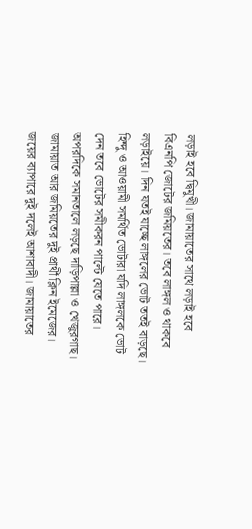লড়াই হবে দ্বিমুখী। জামায়াতের সাথে লড়াই হবে বিএনপি জোটের জমিয়তের। তবে লাঙ্গল ও থাকবে লড়াইয়ে। দিন যতই যাচ্ছে লাঙ্গলের ভোট ততই বাড়ছে। হিন্দু ও আওয়ামী সমর্থিত ভোটারা যদি লাঙ্গলকে ভোট দেন তবে ভোটের সমীকরন পাল্টে যেতে পারে। অপরদিকে সমানতালে লড়ছে দাড়িপাল্লা ও খেজুরগাছ।
জামায়াত আর জমিয়তের দুই প্রার্থী ক্লিন ইমেজের। জয়ের ব্যাপারে দুই দলেই আশাবাদী। জামায়াতের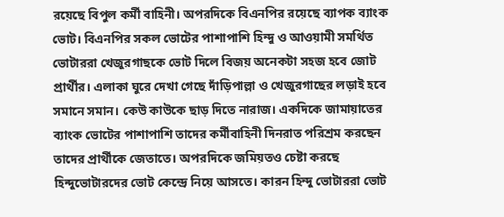রয়েছে বিপুল কর্মী বাহিনী। অপরদিকে বিএনপির রয়েছে ব্যাপক ব্যাংক ভোট। বিএনপির সকল ভোটের পাশাপাশি হিন্দু ও আওয়ামী সমর্থিত ভোটাররা খেজুরগাছকে ভোট দিলে বিজয় অনেকটা সহজ হবে জোট প্রার্থীর। এলাকা ঘুরে দেখা গেছে দাঁড়িপাল্লা ও খেজুরগাছের লড়াই হবে সমানে সমান। কেউ কাউকে ছাড় দিতে নারাজ। একদিকে জামায়াতের ব্যাংক ভোটের পাশাপাশি তাদের কর্মীবাহিনী দিনরাত পরিশ্রম করছেন তাদের প্রার্থীকে জেতাতে। অপরদিকে জমিয়তও চেষ্টা করছে হিন্দুভোটারদের ভোট কেন্দ্রে নিয়ে আসতে। কারন হিন্দু ভোটাররা ভোট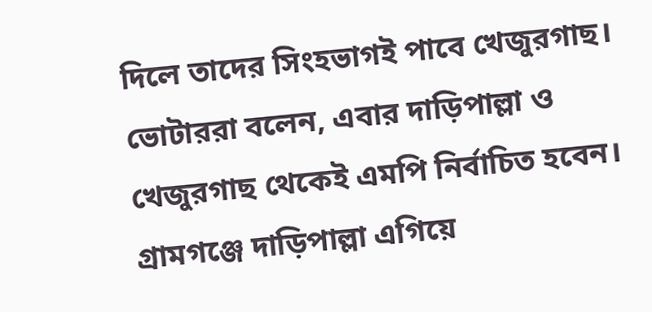দিলে তাদের সিংহভাগই পাবে খেজুরগাছ।
ভোটাররা বলেন, এবার দাড়িপাল্লা ও খেজুরগাছ থেকেই এমপি নির্বাচিত হবেন। গ্রামগঞ্জে দাড়িপাল্লা এগিয়ে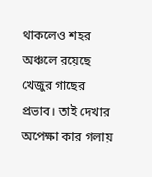থাকলেও শহর অঞ্চলে রয়েছে খেজুর গাছের প্রভাব। তাই দেখার অপেক্ষা কার গলায়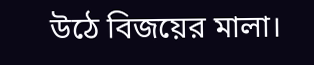উঠে বিজয়ের মালা।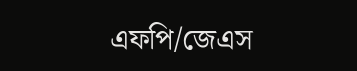এফপি/জেএস